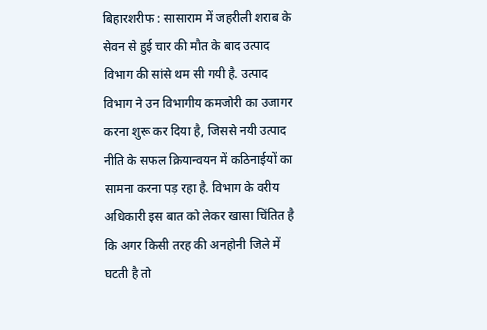बिहारशरीफ : सासाराम में जहरीली शराब के सेवन से हुई चार की मौत के बाद उत्पाद विभाग की सांसे थम सी गयी है. उत्पाद विभाग ने उन विभागीय कमजोरी का उजागर करना शुरू कर दिया है, जिससे नयी उत्पाद नीति के सफल क्रियान्वयन में कठिनाईयों का सामना करना पड़ रहा है. विभाग के वरीय अधिकारी इस बात को लेकर खासा चिंतित है कि अगर किसी तरह की अनहोनी जिले में घटती है तो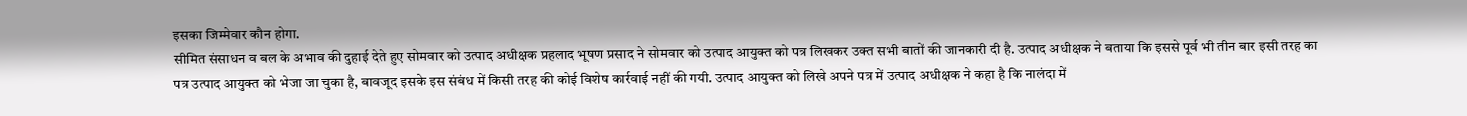इसका जिम्मेवार कौन होगा.
सीमित संसाधन व बल के अभाव की दुहाई देते हुए सोमवार को उत्पाद अधीक्षक प्रहलाद भूषण प्रसाद ने सोमवार को उत्पाद आयुक्त को पत्र लिखकर उक्त सभी बातों की जानकारी दी है. उत्पाद अधीक्षक ने बताया कि इससे पूर्व भी तीन बार इसी तरह का पत्र उत्पाद आयुक्त को भेजा जा चुका है, बावजूद इसके इस संबंध में किसी तरह की कोई विशेष कार्रवाई नहीं की गयी. उत्पाद आयुक्त को लिखे अपने पत्र में उत्पाद अधीक्षक ने कहा है कि नालंदा में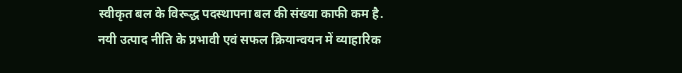स्वीकृत बल के विरूद्ध पदस्थापना बल की संख्या काफी कम है.
नयी उत्पाद नीति के प्रभावी एवं सफल क्रियान्वयन में व्याहारिक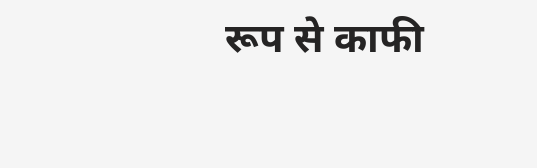रूप से काफी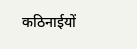कठिनाईयों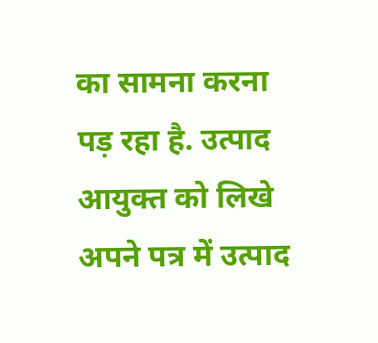का सामना करना पड़ रहा है. उत्पाद आयुक्त को लिखे अपने पत्र में उत्पाद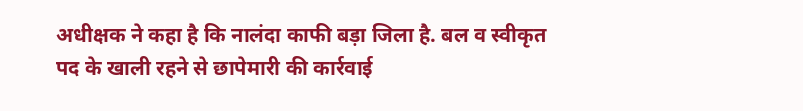अधीक्षक ने कहा है कि नालंदा काफी बड़ा जिला है. बल व स्वीकृत पद के खाली रहने से छापेमारी की कार्रवाई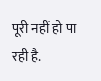पूरी नहीं हो पा रही है.